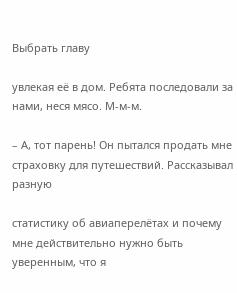Выбрать главу

увлекая её в дом. Ребята последовали за нами, неся мясо. М-м-м.

– А, тот парень! Он пытался продать мне страховку для путешествий. Рассказывал разную

статистику об авиаперелётах и почему мне действительно нужно быть уверенным, что я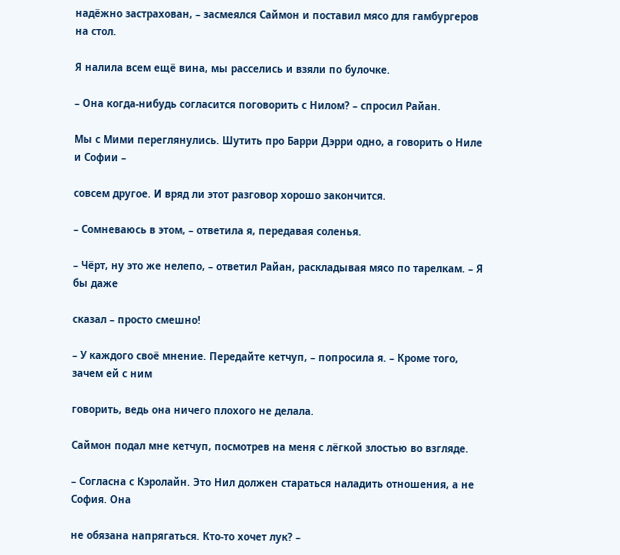надёжно застрахован, – засмеялся Саймон и поставил мясо для гамбургеров на стол.

Я налила всем ещё вина, мы расселись и взяли по булочке.

– Она когда-нибудь согласится поговорить с Нилом? – спросил Райан.

Мы с Мими переглянулись. Шутить про Барри Дэрри одно, а говорить о Ниле и Софии –

совсем другое. И вряд ли этот разговор хорошо закончится.

– Сомневаюсь в этом, – ответила я, передавая соленья.

– Чёрт, ну это же нелепо, – ответил Райан, раскладывая мясо по тарелкам. – Я бы даже

сказал – просто смешно!

– У каждого своё мнение. Передайте кетчуп, – попросила я. – Кроме того, зачем ей с ним

говорить, ведь она ничего плохого не делала.

Саймон подал мне кетчуп, посмотрев на меня с лёгкой злостью во взгляде.

– Согласна с Кэролайн. Это Нил должен стараться наладить отношения, а не София. Она

не обязана напрягаться. Кто-то хочет лук? –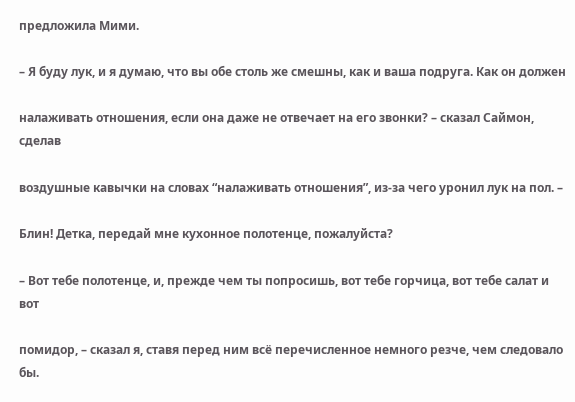предложила Мими.

– Я буду лук, и я думаю, что вы обе столь же смешны, как и ваша подруга. Как он должен

налаживать отношения, если она даже не отвечает на его звонки? – сказал Саймон, сделав

воздушные кавычки на словах “налаживать отношения”, из-за чего уронил лук на пол. –

Блин! Детка, передай мне кухонное полотенце, пожалуйста?

– Вот тебе полотенце, и, прежде чем ты попросишь, вот тебе горчица, вот тебе салат и вот

помидор, – сказал я, ставя перед ним всё перечисленное немного резче, чем следовало бы.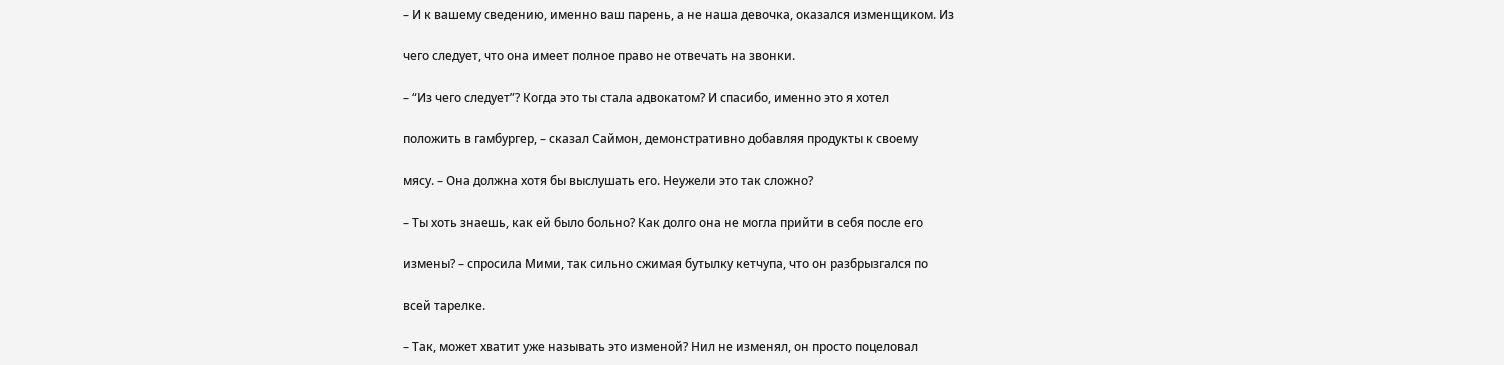– И к вашему сведению, именно ваш парень, а не наша девочка, оказался изменщиком. Из

чего следует, что она имеет полное право не отвечать на звонки.

– “Из чего следует”? Когда это ты стала адвокатом? И спасибо, именно это я хотел

положить в гамбургер, – сказал Саймон, демонстративно добавляя продукты к своему

мясу. – Она должна хотя бы выслушать его. Неужели это так сложно?

– Ты хоть знаешь, как ей было больно? Как долго она не могла прийти в себя после его

измены? – спросила Мими, так сильно сжимая бутылку кетчупа, что он разбрызгался по

всей тарелке.

– Так, может хватит уже называть это изменой? Нил не изменял, он просто поцеловал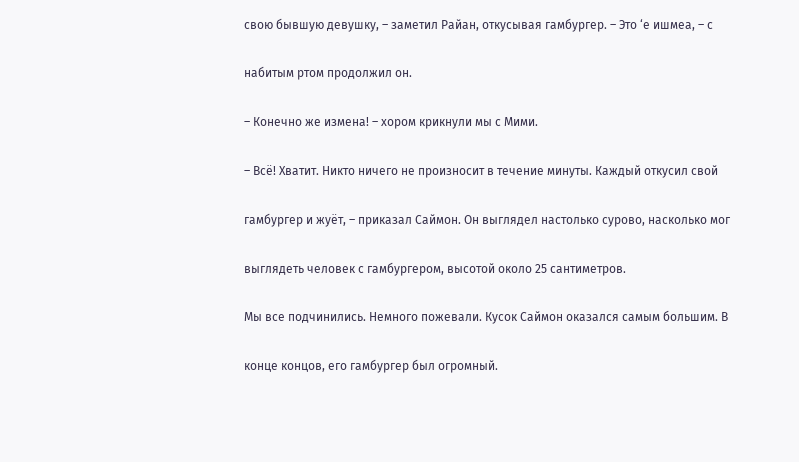свою бывшую девушку, – заметил Райан, откусывая гамбургер. – Это ‘е ишмеа, – с

набитым ртом продолжил он.

– Конечно же измена! – хором крикнули мы с Мими.

– Всё! Хватит. Никто ничего не произносит в течение минуты. Каждый откусил свой

гамбургер и жуёт, – приказал Саймон. Он выглядел настолько сурово, насколько мог

выглядеть человек с гамбургером, высотой около 25 сантиметров.

Мы все подчинились. Немного пожевали. Кусок Саймон оказался самым большим. В

конце концов, его гамбургер был огромный.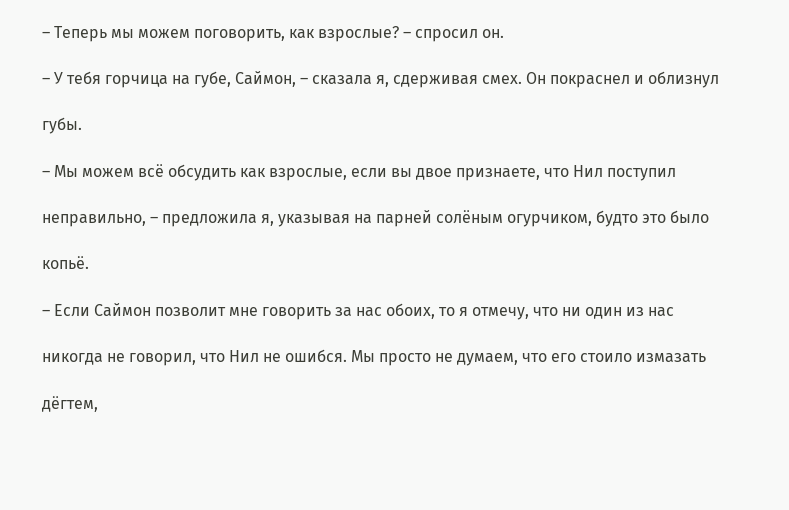– Теперь мы можем поговорить, как взрослые? – спросил он.

– У тебя горчица на губе, Саймон, – сказала я, сдерживая смех. Он покраснел и облизнул

губы.

– Мы можем всё обсудить как взрослые, если вы двое признаете, что Нил поступил

неправильно, – предложила я, указывая на парней солёным огурчиком, будто это было

копьё.

– Если Саймон позволит мне говорить за нас обоих, то я отмечу, что ни один из нас

никогда не говорил, что Нил не ошибся. Мы просто не думаем, что его стоило измазать

дёгтем,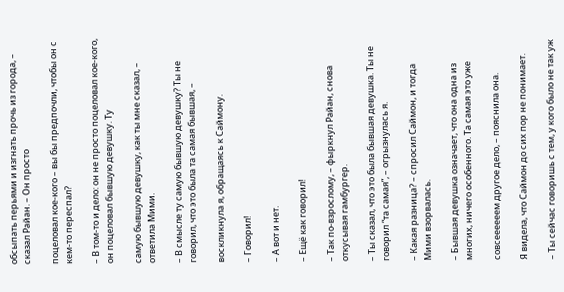обсыпать перьями и изгнать прочь из города, – сказал Райан. – Он просто

поцеловал кое-кого – вы бы предпочли, чтобы он с кем-то переспал?

– В том-то и дело: он не просто поцеловал кое-кого, он поцеловал бывшую девушку. Ту

самую бывшую девушку, как ты мне сказал, – ответила Мими.

– В смысле ту самую бывшую девушку? Ты не говорил, что это была та самая бывшая, –

воскликнула я, обращаясь к Саймону.

– Говорил!

– А вот и нет.

– Ещё как говорил!

– Так по-взрослому, – фыркнул Райан, снова откусывая гамбургер.

– Ты сказал, что это была бывшая девушка. Ты не говорил “та самая”, – огрызнулась я.

– Какая разница? – спросил Саймон, и тогда Мими взорвалась.

– Бывшая девушка означает, что она одна из многих, ничего особенного. Та самая это уже

совсеееееем другое дело, – пояснила она.

Я видела, что Саймон до сих пор не понимает.

– Ты сейчас говоришь с тем, у кого было не так уж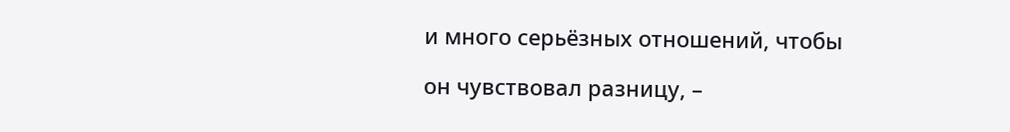и много серьёзных отношений, чтобы

он чувствовал разницу, –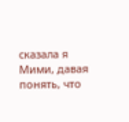сказала я Мими, давая понять, что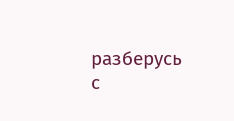разберусь с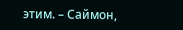этим. – Саймон,